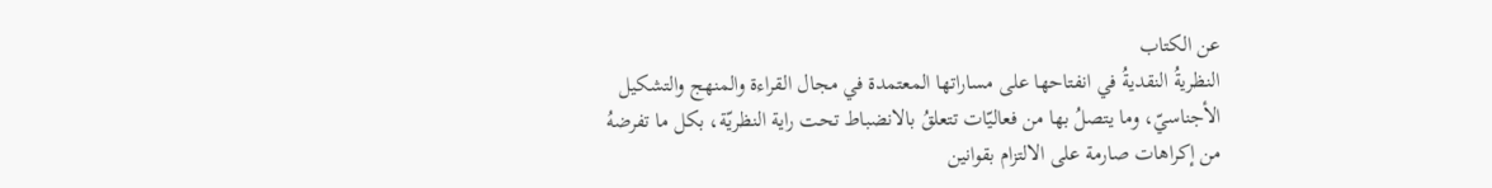عن الكتاب
النظريةُ النقديةُ في انفتاحها على مساراتها المعتمدة في مجال القراءة والمنهج والتشكيل الأجناسيّ، وما يتصلُ بها من فعاليّات تتعلقُ بالانضباط تحت راية النظريّة، بكل ما تفرضهُ من إكراهات صارمة على الالتزام بقوانين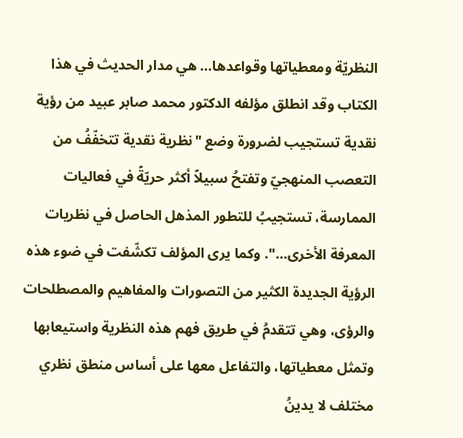النظريّة ومعطياتها وقواعدها... هي مدار الحديث في هذا الكتاب وقد انطلق مؤلفه الدكتور محمد صابر عبيد من رؤية نقدية تستجيب لضرورة وضع "نظرية نقدية تتخفّفُ من التعصب المنهجيّ وتفتحُ سبيلاً أكثر حريّةً في فعاليات الممارسة، تستجيبُ للتطور المذهل الحاصل في نظريات المعرفة الأخرى...". وكما يرى المؤلف تكشّفت في ضوء هذه الرؤية الجديدة الكثير من التصورات والمفاهيم والمصطلحات والرؤى، وهي تتقدمُ في طريق فهم هذه النظرية واستيعابها وتمثل معطياتها، والتفاعل معها على أساس منطق نظري مختلف لا يدينُ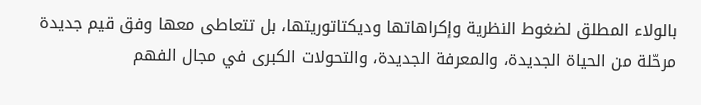بالولاء المطلق لضغوط النظرية وإكراهاتها وديكتاتوريتها، بل تتعاطى معها وفق قيم جديدة مرحّلة من الحياة الجديدة، والمعرفة الجديدة، والتحولات الكبرى في مجال الفهم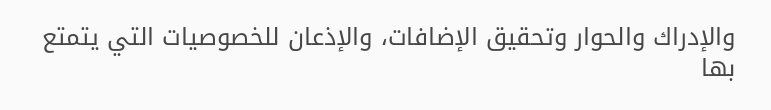والإدراك والحوار وتحقيق الإضافات، والإذعان للخصوصيات التي يتمتع بها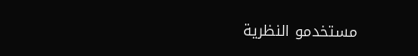مستخدمو النظرية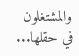والمشتغلون في حقلها...